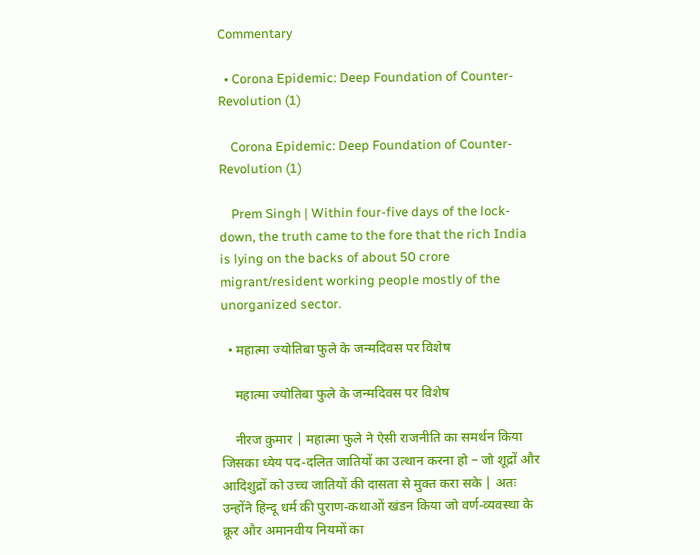Commentary

  • Corona Epidemic: Deep Foundation of Counter-Revolution (1)

    Corona Epidemic: Deep Foundation of Counter-Revolution (1)

    Prem Singh | Within four-five days of the lock-down, the truth came to the fore that the rich India is lying on the backs of about 50 crore migrant/resident working people mostly of the unorganized sector.

  • महात्मा ज्योतिबा फुले के जन्मदिवस पर विशेष

    महात्मा ज्योतिबा फुले के जन्मदिवस पर विशेष

    नीरज कुमार | महात्मा फुले ने ऐसी राजनीति का समर्थन किया जिसका ध्येय पद-दलित जातियों का उत्थान करना हो – जो शूद्रों और आदिशुद्रों को उच्च जातियों की दासता से मुक्त करा सके | अतः उन्होंने हिन्दू धर्म की पुराण-कथाओं खंडन किया जो वर्ण-व्यवस्था के क्रूर और अमानवीय नियमों का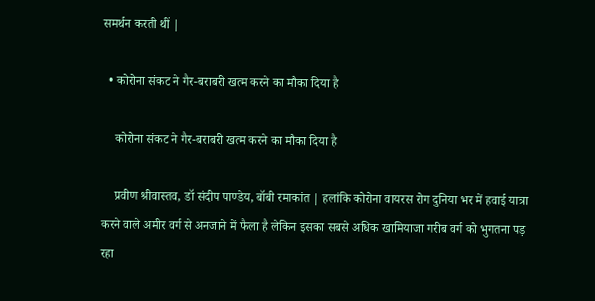समर्थन करती थीं |

  • कोरोना संकट ने गैर-बराबरी खत्म करने का मौका दिया है

    कोरोना संकट ने गैर-बराबरी खत्म करने का मौका दिया है

    प्रवीण श्रीवास्तव, डॉ संदीप पाण्डेय, बॉबी रमाकांत | हलांकि कोरोना वायरस रोग दुनिया भर में हवाई यात्रा करने वाले अमीर वर्ग से अनजाने में फैला है लेकिन इसका सबसे अधिक खामियाजा गरीब वर्ग को भुगतना पड़ रहा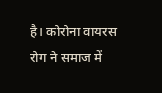है। कोरोना वायरस रोग ने समाज में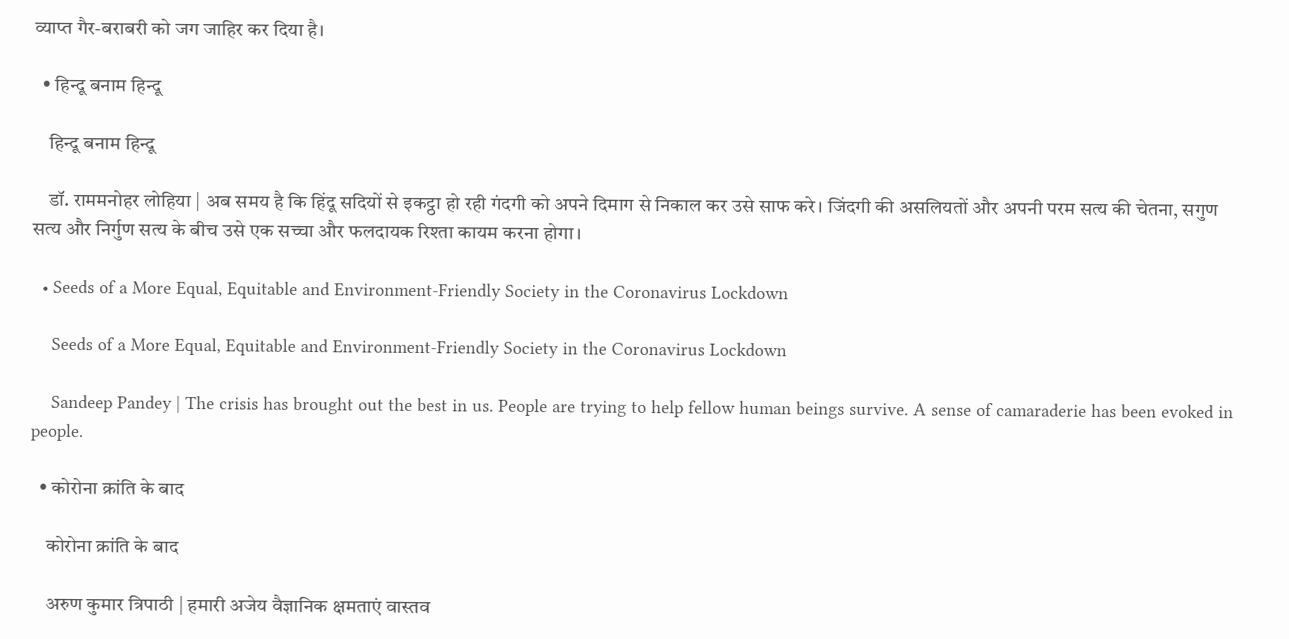व्याप्त गैर-बराबरी को जग जाहिर कर दिया है।

  • हिन्दू बनाम हिन्दू

    हिन्दू बनाम हिन्दू

    डॉ. राममनोहर लोहिया | अब समय है कि हिंदू सदियों से इकट्ठा हो रही गंदगी को अपने दिमाग से निकाल कर उसे साफ करे। जिंदगी की असलियतों और अपनी परम सत्‍य की चेतना, सगुण सत्‍य और निर्गुण सत्‍य के बीच उसे एक सच्‍चा और फलदायक रिश्‍ता कायम करना होगा।

  • Seeds of a More Equal, Equitable and Environment-Friendly Society in the Coronavirus Lockdown

    Seeds of a More Equal, Equitable and Environment-Friendly Society in the Coronavirus Lockdown

    Sandeep Pandey | The crisis has brought out the best in us. People are trying to help fellow human beings survive. A sense of camaraderie has been evoked in people.

  • कोरोना क्रांति के बाद

    कोरोना क्रांति के बाद

    अरुण कुमार त्रिपाठी | हमारी अजेय वैज्ञानिक क्षमताएं वास्तव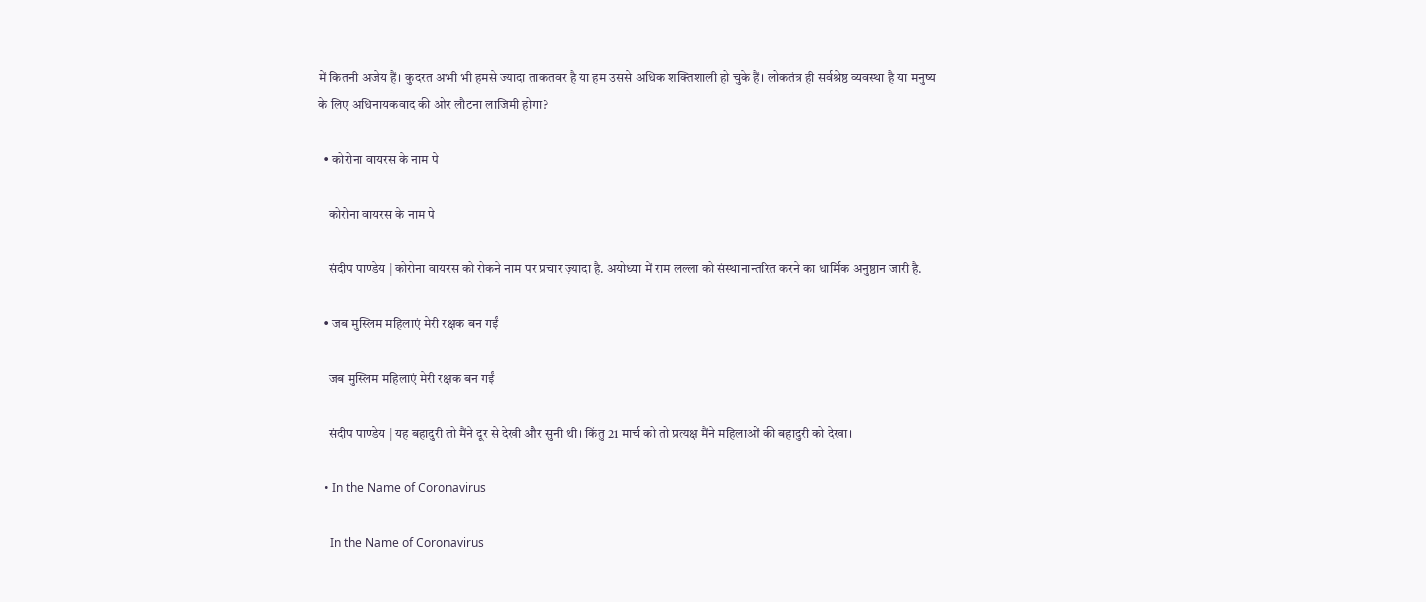में कितनी अजेय हैं। कुदरत अभी भी हमसे ज्यादा ताकतवर है या हम उससे अधिक शक्तिशाली हो चुके हैं। लोकतंत्र ही सर्वश्रेष्ठ व्यवस्था है या मनुष्य के लिए अधिनायकवाद की ओर लौटना लाजिमी होगा?

  • कोरोना वायरस के नाम पे

    कोरोना वायरस के नाम पे

    संदीप पाण्डेय | कोरोना वायरस को रोकने नाम पर प्रचार ज़्यादा है. अयोध्या में राम लल्ला को संस्थानान्तरित करने का धार्मिक अनुष्ठान जारी है.

  • जब मुस्लिम महिलाएं मेरी रक्षक बन गईं

    जब मुस्लिम महिलाएं मेरी रक्षक बन गईं

    संदीप पाण्डेय | यह बहादुरी तो मैंने दूर से देखी और सुनी थी। किंतु 21 मार्च को तो प्रत्यक्ष मैंने महिलाओं की बहादुरी को देखा।

  • In the Name of Coronavirus

    In the Name of Coronavirus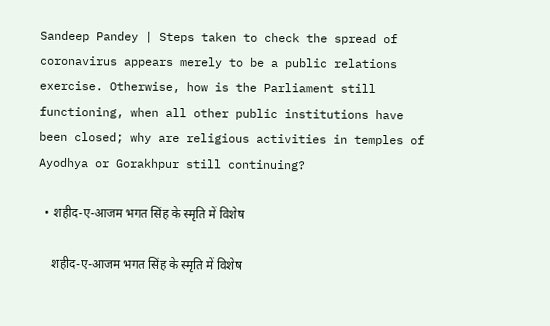Sandeep Pandey | Steps taken to check the spread of coronavirus appears merely to be a public relations exercise. Otherwise, how is the Parliament still functioning, when all other public institutions have been closed; why are religious activities in temples of Ayodhya or Gorakhpur still continuing?

  • शहीद-ए-आजम भगत सिंह के स्मृति में विशेष

    शहीद-ए-आजम भगत सिंह के स्मृति में विशेष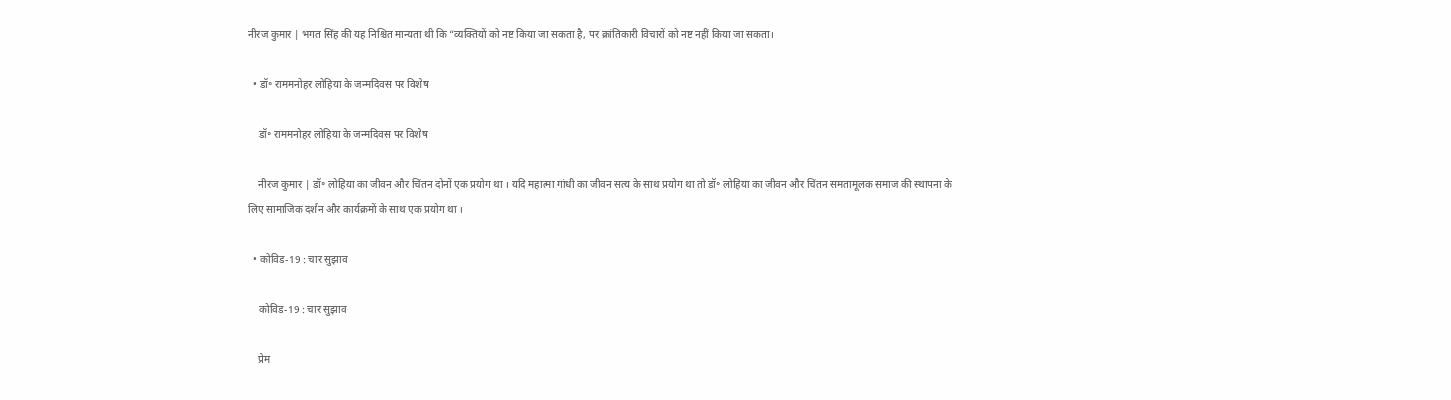नीरज कुमार | भगत सिंह की यह निश्चित मान्यता थी कि “व्यक्तियों को नष्ट किया जा सकता है, पर क्रांतिकारी विचारों को नष्ट नहीं किया जा सकता।

  • डॉ॰ राममनोहर लोहिया के जन्मदिवस पर विशेष

    डॉ॰ राममनोहर लोहिया के जन्मदिवस पर विशेष

    नीरज कुमार | डॉ॰ लोहिया का जीवन और चिंतन दोनों एक प्रयोग था । यदि महात्मा गांधी का जीवन सत्य के साथ प्रयोग था तो डॉ॰ लोहिया का जीवन और चिंतन समतामूलक समाज की स्थापना के लिए सामाजिक दर्शन और कार्यक्रमों के साथ एक प्रयोग था ।

  • कोविड-19 : चार सुझाव

    कोविड-19 : चार सुझाव

    प्रेम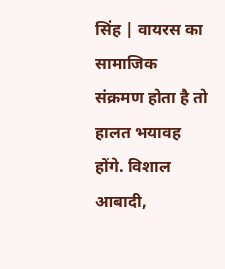सिंह | वायरस का सामाजिक संक्रमण होता है तो हालत भयावह होंगे. विशाल आबादी,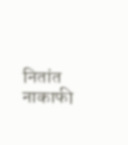नितांत नाकाफी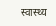स्वास्थ्य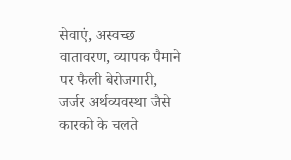सेवाएं, अस्वच्छ वातावरण, व्यापक पैमाने पर फैली बेरोजगारी, जर्जर अर्थव्यवस्था जैसे कारको के चलते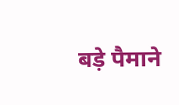बड़े पैमाने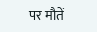पर मौतें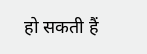हो सकती हैं